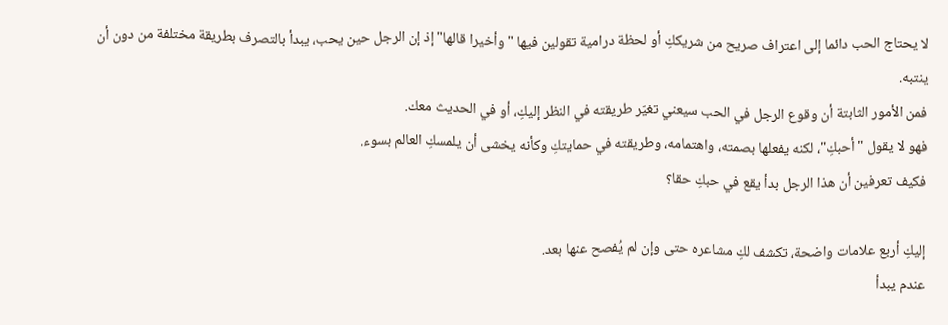لا يحتاج الحب دائما إلى اعتراف صريح من شريككِ أو لحظة درامية تقولين فيها "وأخيرا قالها" إذ إن الرجل حين يحب، يبدأ بالتصرف بطريقة مختلفة من دون أن ينتبه.
فمن الأمور الثابتة أن وقوع الرجل في الحب سيعني تغيّر طريقته في النظر إليكِ، أو في الحديث معك.
فهو لا يقول "أحبكِ"، لكنه يفعلها بصمته، واهتمامه، وطريقته في حمايتكِ وكأنه يخشى أن يلمسكِ العالم بسوء.
فكيف تعرفين أن هذا الرجل بدأ يقع في حبكِ حقا؟

إليكِ أربع علامات واضحة، تكشف لكِ مشاعره حتى وإن لم يُفصح عنها بعد.
عندم يبدأ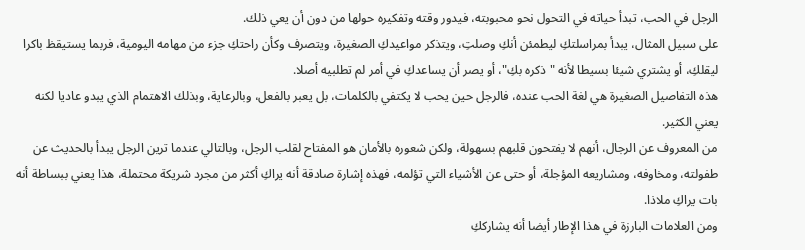الرجل في الحب، تبدأ حياته في التحول نحو محبوبته، فيدور وقته وتفكيره حولها من دون أن يعي ذلك.
على سبيل المثال، يبدأ بمراسلتكِ ليطمئن أنكِ وصلتِ، ويتذكر مواعيدكِ الصغيرة، ويتصرف وكأن راحتكِ جزء من مهامه اليومية، فربما يستيقظ باكرا ليقلكِ، أو يشتري شيئا بسيطا لأنه "ذكره بكِ"، أو يصر أن يساعدكِ في أمر لم تطلبيه أصلا.
هذه التفاصيل الصغيرة هي لغة الحب عنده، فالرجل حين يحب لا يكتفي بالكلمات، بل يعبر بالفعل، وبالرعاية، وبذلك الاهتمام الذي يبدو عاديا لكنه يعني الكثير.
من المعروف عن الرجال، أنهم لا يفتحون قلبهم بسهولة، ولكن شعوره بالأمان هو المفتاح لقلب الرجل، وبالتالي عندما ترين الرجل يبدأ بالحديث عن طفولته، ومخاوفه، ومشاريعه المؤجلة، أو حتى عن الأشياء التي تؤلمه، فهذه إشارة صادقة أنه يراكِ أكثر من مجرد شريكة محتملة، هذا يعني ببساطة أنه بات يراكِ ملاذا.
ومن العلامات البارزة في هذا الإطار أيضا أنه يشارككِ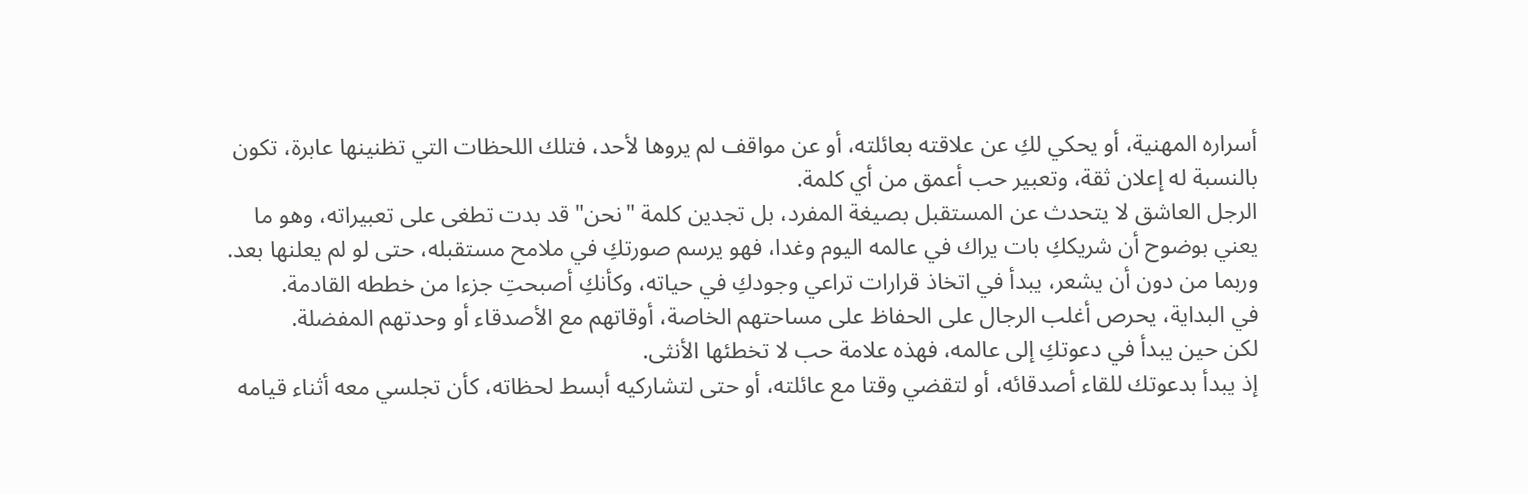أسراره المهنية، أو يحكي لكِ عن علاقته بعائلته، أو عن مواقف لم يروها لأحد، فتلك اللحظات التي تظنينها عابرة، تكون بالنسبة له إعلان ثقة، وتعبير حب أعمق من أي كلمة.
الرجل العاشق لا يتحدث عن المستقبل بصيغة المفرد، بل تجدين كلمة "نحن" قد بدت تطغى على تعبيراته، وهو ما يعني بوضوح أن شريككِ بات يراك في عالمه اليوم وغدا، فهو يرسم صورتكِ في ملامح مستقبله، حتى لو لم يعلنها بعد.
وربما من دون أن يشعر، يبدأ في اتخاذ قرارات تراعي وجودكِ في حياته، وكأنكِ أصبحتِ جزءا من خططه القادمة.
في البداية، يحرص أغلب الرجال على الحفاظ على مساحتهم الخاصة، أوقاتهم مع الأصدقاء أو وحدتهم المفضلة.
لكن حين يبدأ في دعوتكِ إلى عالمه، فهذه علامة حب لا تخطئها الأنثى.
إذ يبدأ بدعوتك للقاء أصدقائه، أو لتقضي وقتا مع عائلته، أو حتى لتشاركيه أبسط لحظاته، كأن تجلسي معه أثناء قيامه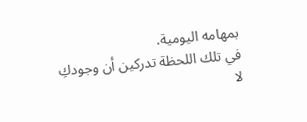بمهامه اليومية.
في تلك اللحظة تدركين أن وجودكِ لا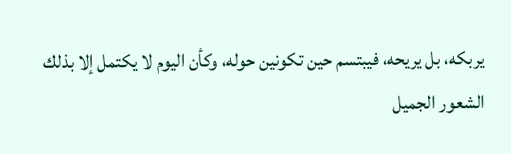يربكه، بل يريحه، فيبتسم حين تكونين حوله، وكأن اليوم لا يكتمل إلا بذلك الشعور الجميل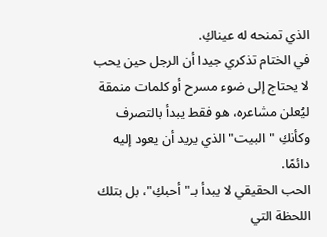الذي تمنحه له عيناكِ.
في الختام تذكري جيدا أن الرجل حين يحب لا يحتاج إلى ضوء مسرح أو كلمات منمقة ليُعلن مشاعره، هو فقط يبدأ بالتصرف وكأنكِ "البيت" الذي يريد أن يعود إليه دائمًا.
الحب الحقيقي لا يبدأ بـ"أحبكِ"، بل بتلك اللحظة التي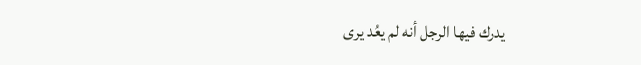يدرك فيها الرجل أنه لم يعُد يرى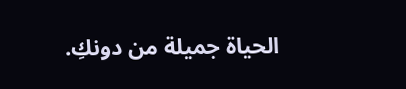الحياة جميلة من دونكِ.